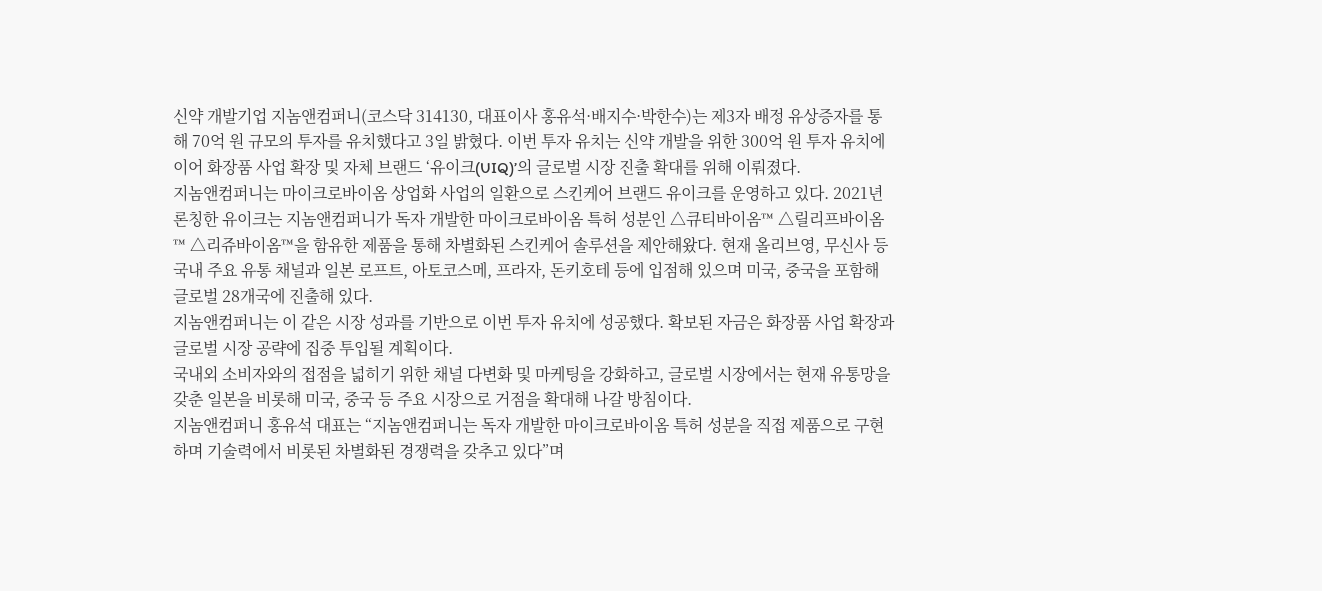신약 개발기업 지놈앤컴퍼니(코스닥 314130, 대표이사 홍유석·배지수·박한수)는 제3자 배정 유상증자를 통해 70억 원 규모의 투자를 유치했다고 3일 밝혔다. 이번 투자 유치는 신약 개발을 위한 300억 원 투자 유치에 이어 화장품 사업 확장 및 자체 브랜드 ‘유이크(UIQ)’의 글로벌 시장 진출 확대를 위해 이뤄졌다.
지놈앤컴퍼니는 마이크로바이옴 상업화 사업의 일환으로 스킨케어 브랜드 유이크를 운영하고 있다. 2021년 론칭한 유이크는 지놈앤컴퍼니가 독자 개발한 마이크로바이옴 특허 성분인 △큐티바이옴™ △릴리프바이옴™ △리쥬바이옴™을 함유한 제품을 통해 차별화된 스킨케어 솔루션을 제안해왔다. 현재 올리브영, 무신사 등 국내 주요 유통 채널과 일본 로프트, 아토코스메, 프라자, 돈키호테 등에 입점해 있으며 미국, 중국을 포함해 글로벌 28개국에 진출해 있다.
지놈앤컴퍼니는 이 같은 시장 성과를 기반으로 이번 투자 유치에 성공했다. 확보된 자금은 화장품 사업 확장과 글로벌 시장 공략에 집중 투입될 계획이다.
국내외 소비자와의 접점을 넓히기 위한 채널 다변화 및 마케팅을 강화하고, 글로벌 시장에서는 현재 유통망을 갖춘 일본을 비롯해 미국, 중국 등 주요 시장으로 거점을 확대해 나갈 방침이다.
지놈앤컴퍼니 홍유석 대표는 “지놈앤컴퍼니는 독자 개발한 마이크로바이옴 특허 성분을 직접 제품으로 구현하며 기술력에서 비롯된 차별화된 경쟁력을 갖추고 있다”며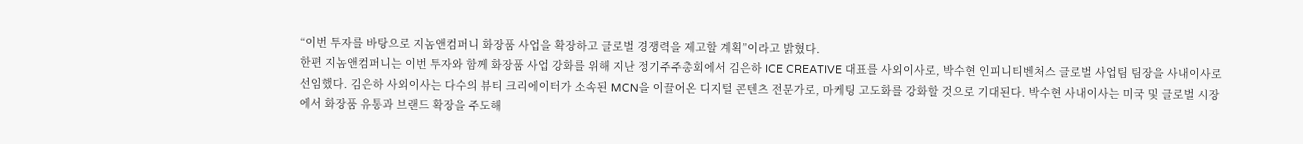“이번 투자를 바탕으로 지놈앤컴퍼니 화장품 사업을 확장하고 글로벌 경쟁력을 제고할 계획”이라고 밝혔다.
한편 지놈앤컴퍼니는 이번 투자와 함께 화장품 사업 강화를 위해 지난 정기주주총회에서 김은하 ICE CREATIVE 대표를 사외이사로, 박수현 인피니티벤처스 글로벌 사업팀 팀장을 사내이사로 선임했다. 김은하 사외이사는 다수의 뷰티 크리에이터가 소속된 MCN을 이끌어온 디지털 콘텐츠 전문가로, 마케팅 고도화를 강화할 것으로 기대된다. 박수현 사내이사는 미국 및 글로벌 시장에서 화장품 유통과 브랜드 확장을 주도해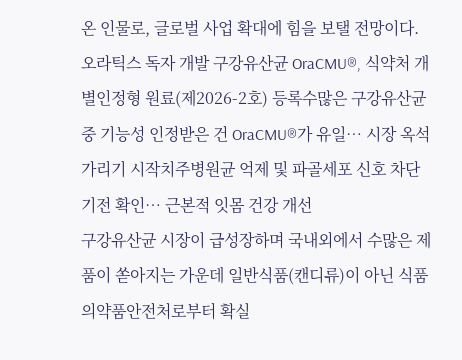온 인물로, 글로벌 사업 확대에 힘을 보탤 전망이다.
오라틱스 독자 개발 구강유산균 OraCMU®, 식약처 개별인정형 원료(제2026-2호) 등록수많은 구강유산균 중 기능성 인정받은 건 OraCMU®가 유일… 시장 옥석 가리기 시작치주병원균 억제 및 파골세포 신호 차단 기전 확인… 근본적 잇몸 건강 개선
구강유산균 시장이 급성장하며 국내외에서 수많은 제품이 쏟아지는 가운데 일반식품(캔디류)이 아닌 식품의약품안전처로부터 확실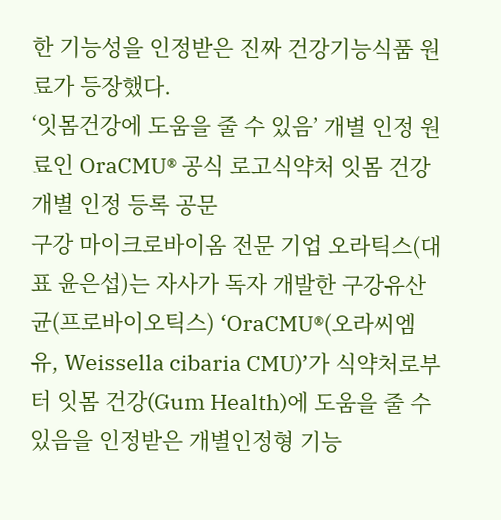한 기능성을 인정받은 진짜 건강기능식품 원료가 등장했다.
‘잇몸건강에 도움을 줄 수 있음’ 개별 인정 원료인 OraCMU® 공식 로고식약처 잇몸 건강 개별 인정 등록 공문
구강 마이크로바이옴 전문 기업 오라틱스(대표 윤은섭)는 자사가 독자 개발한 구강유산균(프로바이오틱스) ‘OraCMU®(오라씨엠유, Weissella cibaria CMU)’가 식약처로부터 잇몸 건강(Gum Health)에 도움을 줄 수 있음을 인정받은 개별인정형 기능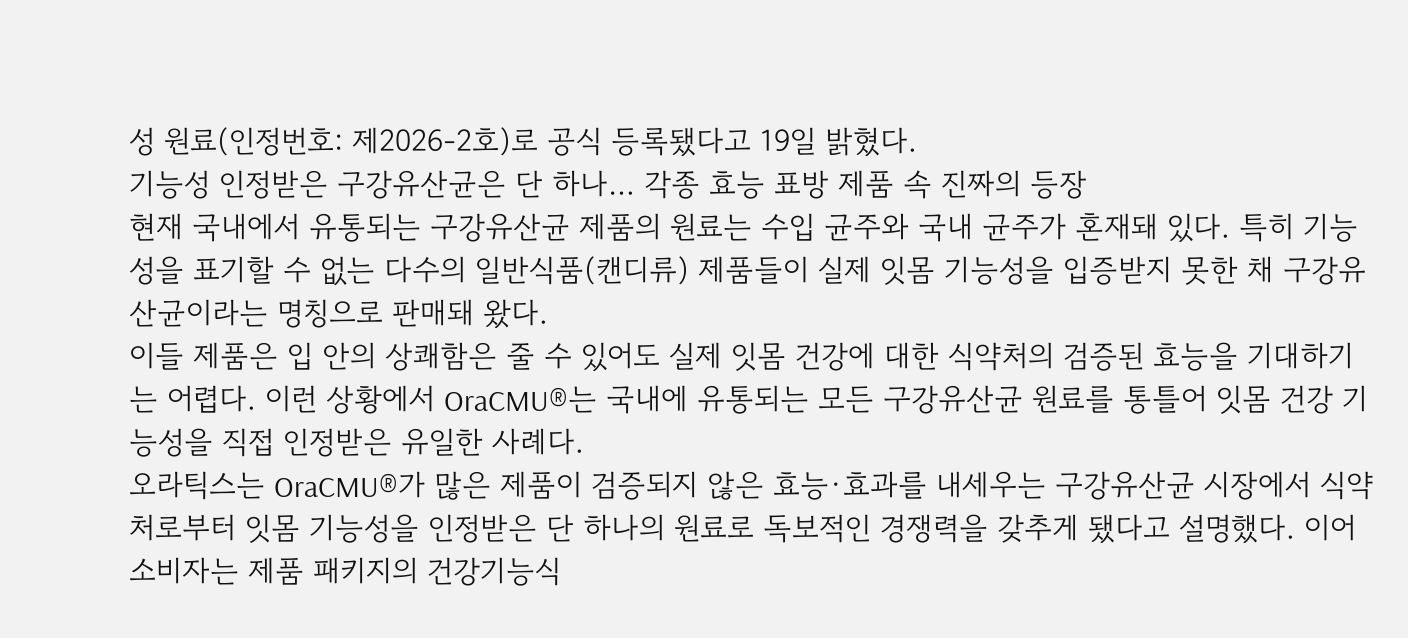성 원료(인정번호: 제2026-2호)로 공식 등록됐다고 19일 밝혔다.
기능성 인정받은 구강유산균은 단 하나… 각종 효능 표방 제품 속 진짜의 등장
현재 국내에서 유통되는 구강유산균 제품의 원료는 수입 균주와 국내 균주가 혼재돼 있다. 특히 기능성을 표기할 수 없는 다수의 일반식품(캔디류) 제품들이 실제 잇몸 기능성을 입증받지 못한 채 구강유산균이라는 명칭으로 판매돼 왔다.
이들 제품은 입 안의 상쾌함은 줄 수 있어도 실제 잇몸 건강에 대한 식약처의 검증된 효능을 기대하기는 어렵다. 이런 상황에서 OraCMU®는 국내에 유통되는 모든 구강유산균 원료를 통틀어 잇몸 건강 기능성을 직접 인정받은 유일한 사례다.
오라틱스는 OraCMU®가 많은 제품이 검증되지 않은 효능·효과를 내세우는 구강유산균 시장에서 식약처로부터 잇몸 기능성을 인정받은 단 하나의 원료로 독보적인 경쟁력을 갖추게 됐다고 설명했다. 이어 소비자는 제품 패키지의 건강기능식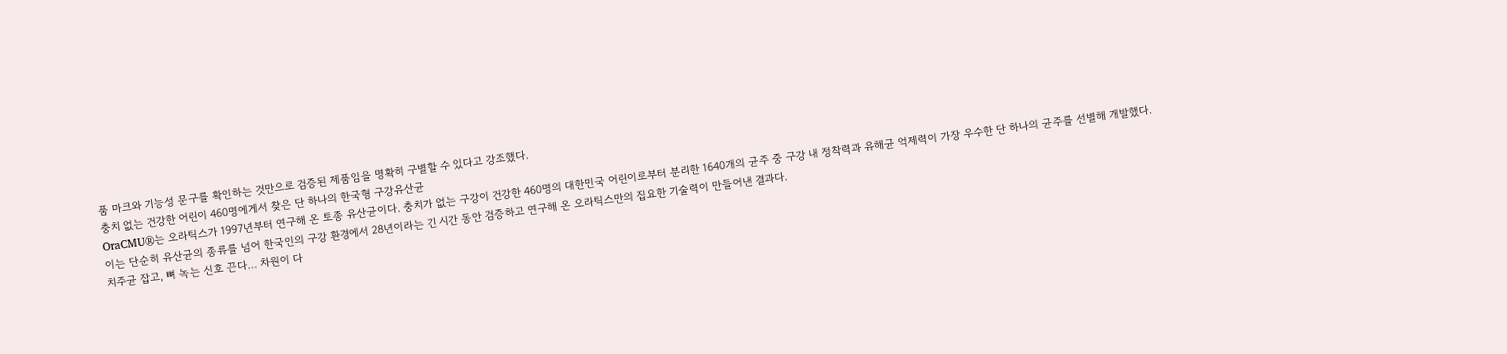품 마크와 기능성 문구를 확인하는 것만으로 검증된 제품임을 명확히 구별할 수 있다고 강조했다.
충치 없는 건강한 어린이 460명에게서 찾은 단 하나의 한국형 구강유산균
OraCMU®는 오라틱스가 1997년부터 연구해 온 토종 유산균이다. 충치가 없는 구강이 건강한 460명의 대한민국 어린이로부터 분리한 1640개의 균주 중 구강 내 정착력과 유해균 억제력이 가장 우수한 단 하나의 균주를 선별해 개발했다.
이는 단순히 유산균의 종류를 넘어 한국인의 구강 환경에서 28년이라는 긴 시간 동안 검증하고 연구해 온 오라틱스만의 집요한 기술력이 만들어낸 결과다.
치주균 잡고, 뼈 녹는 신호 끈다… 차원이 다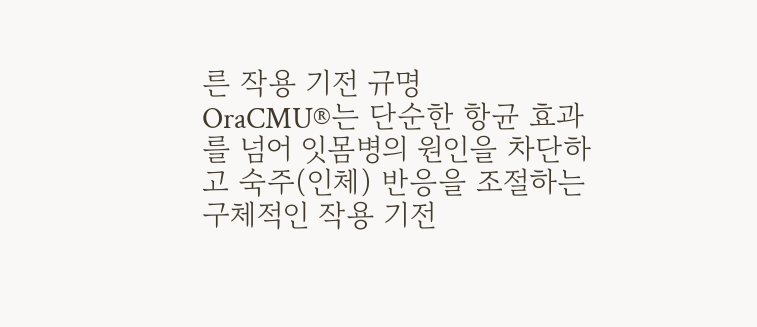른 작용 기전 규명
OraCMU®는 단순한 항균 효과를 넘어 잇몸병의 원인을 차단하고 숙주(인체) 반응을 조절하는 구체적인 작용 기전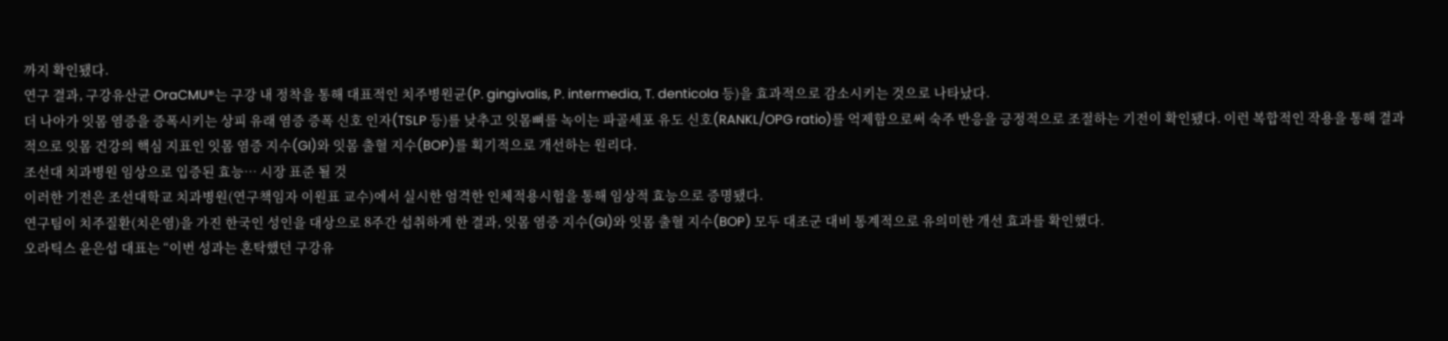까지 확인됐다.
연구 결과, 구강유산균 OraCMU®는 구강 내 정착을 통해 대표적인 치주병원균(P. gingivalis, P. intermedia, T. denticola 등)을 효과적으로 감소시키는 것으로 나타났다.
더 나아가 잇몸 염증을 증폭시키는 상피 유래 염증 증폭 신호 인자(TSLP 등)를 낮추고 잇몸뼈를 녹이는 파골세포 유도 신호(RANKL/OPG ratio)를 억제함으로써 숙주 반응을 긍정적으로 조절하는 기전이 확인됐다. 이런 복합적인 작용을 통해 결과적으로 잇몸 건강의 핵심 지표인 잇몸 염증 지수(GI)와 잇몸 출혈 지수(BOP)를 획기적으로 개선하는 원리다.
조선대 치과병원 임상으로 입증된 효능… 시장 표준 될 것
이러한 기전은 조선대학교 치과병원(연구책임자 이원표 교수)에서 실시한 엄격한 인체적용시험을 통해 임상적 효능으로 증명됐다.
연구팀이 치주질환(치은염)을 가진 한국인 성인을 대상으로 8주간 섭취하게 한 결과, 잇몸 염증 지수(GI)와 잇몸 출혈 지수(BOP) 모두 대조군 대비 통계적으로 유의미한 개선 효과를 확인했다.
오라틱스 윤은섭 대표는 “이번 성과는 혼탁했던 구강유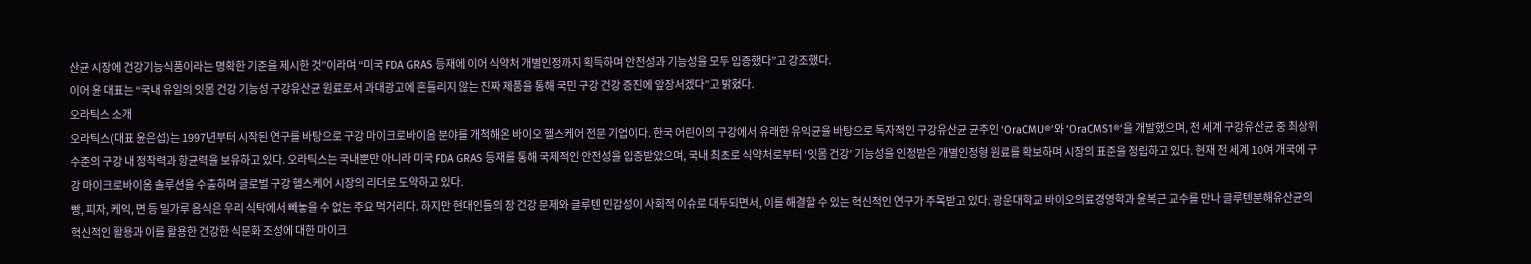산균 시장에 건강기능식품이라는 명확한 기준을 제시한 것”이라며 “미국 FDA GRAS 등재에 이어 식약처 개별인정까지 획득하며 안전성과 기능성을 모두 입증했다”고 강조했다.
이어 윤 대표는 “국내 유일의 잇몸 건강 기능성 구강유산균 원료로서 과대광고에 흔들리지 않는 진짜 제품을 통해 국민 구강 건강 증진에 앞장서겠다”고 밝혔다.
오라틱스 소개
오라틱스(대표 윤은섭)는 1997년부터 시작된 연구를 바탕으로 구강 마이크로바이옴 분야를 개척해온 바이오 헬스케어 전문 기업이다. 한국 어린이의 구강에서 유래한 유익균을 바탕으로 독자적인 구강유산균 균주인 ‘OraCMU®’와 ‘OraCMS1®’을 개발했으며, 전 세계 구강유산균 중 최상위 수준의 구강 내 정착력과 항균력을 보유하고 있다. 오라틱스는 국내뿐만 아니라 미국 FDA GRAS 등재를 통해 국제적인 안전성을 입증받았으며, 국내 최초로 식약처로부터 ‘잇몸 건강’ 기능성을 인정받은 개별인정형 원료를 확보하며 시장의 표준을 정립하고 있다. 현재 전 세계 10여 개국에 구강 마이크로바이옴 솔루션을 수출하며 글로벌 구강 헬스케어 시장의 리더로 도약하고 있다.
빵, 피자, 케익, 면 등 밀가루 음식은 우리 식탁에서 빼놓을 수 없는 주요 먹거리다. 하지만 현대인들의 장 건강 문제와 글루텐 민감성이 사회적 이슈로 대두되면서, 이를 해결할 수 있는 혁신적인 연구가 주목받고 있다. 광운대학교 바이오의료경영학과 윤복근 교수를 만나 글루텐분해유산균의 혁신적인 활용과 이를 활용한 건강한 식문화 조성에 대한 마이크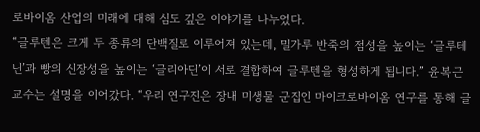로바이옴 산업의 미래에 대해 심도 깊은 이야기를 나누었다.
“글루텐은 크게 두 종류의 단백질로 이루어져 있는데, 밀가루 반죽의 점성을 높이는 ‘글루테닌’과 빵의 신장성을 높이는 ‘글리아딘’이 서로 결합하여 글루텐을 형성하게 됩니다.” 윤복근 교수는 설명을 이어갔다. “우리 연구진은 장내 미생물 군집인 마이크로바이옴 연구를 통해 글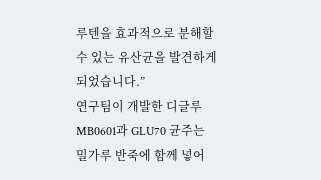루텐을 효과적으로 분해할 수 있는 유산균을 발견하게 되었습니다.”
연구팀이 개발한 디글루 MB0601과 GLU70 균주는 밀가루 반죽에 함께 넣어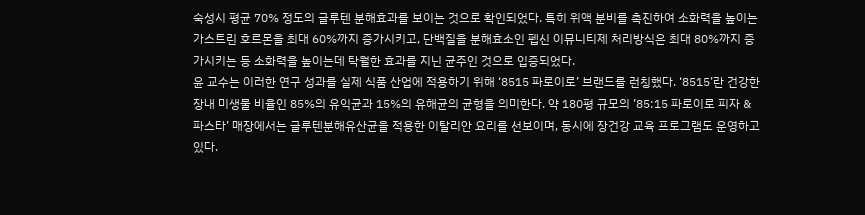숙성시 평균 70% 정도의 글루텐 분해효과를 보이는 것으로 확인되었다. 특히 위액 분비를 촉진하여 소화력을 높이는 가스트린 호르몬을 최대 60%까지 증가시키고, 단백질을 분해효소인 펩신 이뮤니티제 처리방식은 최대 80%까지 증가시키는 등 소화력을 높이는데 탁월한 효과를 지닌 균주인 것으로 입증되었다.
윤 교수는 이러한 연구 성과를 실제 식품 산업에 적용하기 위해 ‘8515 파로이로’ 브랜드를 런칭했다. ‘8515’란 건강한 장내 미생물 비율인 85%의 유익균과 15%의 유해균의 균형을 의미한다. 약 180평 규모의 ’85:15 파로이로 피자 & 파스타’ 매장에서는 글루텐분해유산균을 적용한 이탈리안 요리를 선보이며, 동시에 장건강 교육 프로그램도 운영하고 있다.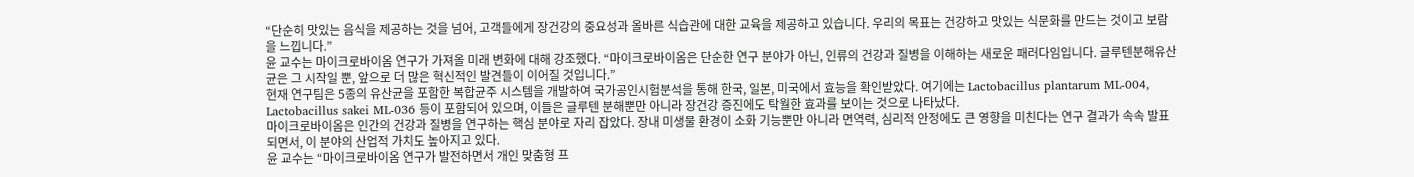“단순히 맛있는 음식을 제공하는 것을 넘어, 고객들에게 장건강의 중요성과 올바른 식습관에 대한 교육을 제공하고 있습니다. 우리의 목표는 건강하고 맛있는 식문화를 만드는 것이고 보람을 느낍니다.”
윤 교수는 마이크로바이옴 연구가 가져올 미래 변화에 대해 강조했다. “마이크로바이옴은 단순한 연구 분야가 아닌, 인류의 건강과 질병을 이해하는 새로운 패러다임입니다. 글루텐분해유산균은 그 시작일 뿐, 앞으로 더 많은 혁신적인 발견들이 이어질 것입니다.”
현재 연구팀은 5종의 유산균을 포함한 복합균주 시스템을 개발하여 국가공인시험분석을 통해 한국, 일본, 미국에서 효능을 확인받았다. 여기에는 Lactobacillus plantarum ML-004, Lactobacillus sakei ML-036 등이 포함되어 있으며, 이들은 글루텐 분해뿐만 아니라 장건강 증진에도 탁월한 효과를 보이는 것으로 나타났다.
마이크로바이옴은 인간의 건강과 질병을 연구하는 핵심 분야로 자리 잡았다. 장내 미생물 환경이 소화 기능뿐만 아니라 면역력, 심리적 안정에도 큰 영향을 미친다는 연구 결과가 속속 발표되면서, 이 분야의 산업적 가치도 높아지고 있다.
윤 교수는 “마이크로바이옴 연구가 발전하면서 개인 맞춤형 프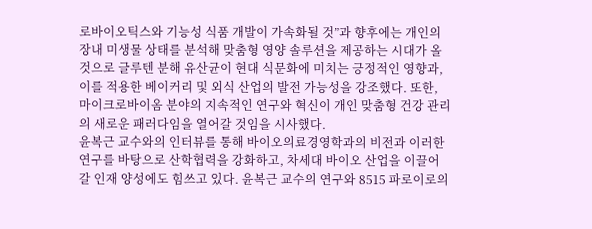로바이오틱스와 기능성 식품 개발이 가속화될 것”과 향후에는 개인의 장내 미생물 상태를 분석해 맞춤형 영양 솔루션을 제공하는 시대가 올 것으로 글루텐 분해 유산균이 현대 식문화에 미치는 긍정적인 영향과, 이를 적용한 베이커리 및 외식 산업의 발전 가능성을 강조했다. 또한, 마이크로바이옴 분야의 지속적인 연구와 혁신이 개인 맞춤형 건강 관리의 새로운 패러다임을 열어갈 것임을 시사했다.
윤복근 교수와의 인터뷰를 통해 바이오의료경영학과의 비전과 이러한 연구를 바탕으로 산학협력을 강화하고, 차세대 바이오 산업을 이끌어갈 인재 양성에도 힘쓰고 있다. 윤복근 교수의 연구와 8515 파로이로의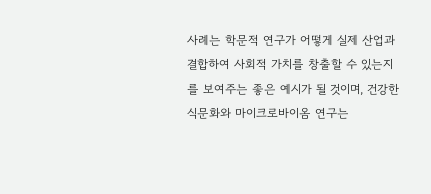사례는 학문적 연구가 어떻게 실제 산업과 결합하여 사회적 가치를 창출할 수 있는지를 보여주는 좋은 예시가 될 것이며, 건강한 식문화와 마이크로바이옴 연구는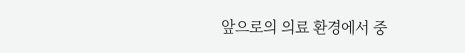앞으로의 의료 환경에서 중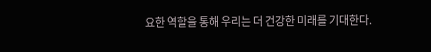요한 역할을 통해 우리는 더 건강한 미래를 기대한다.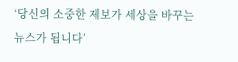‘당신의 소중한 제보가 세상을 바꾸는 뉴스가 됩니다’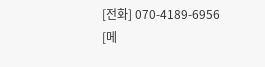[전화] 070-4189-6956
[메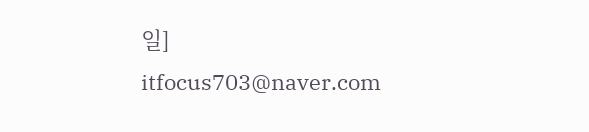일] itfocus703@naver.com